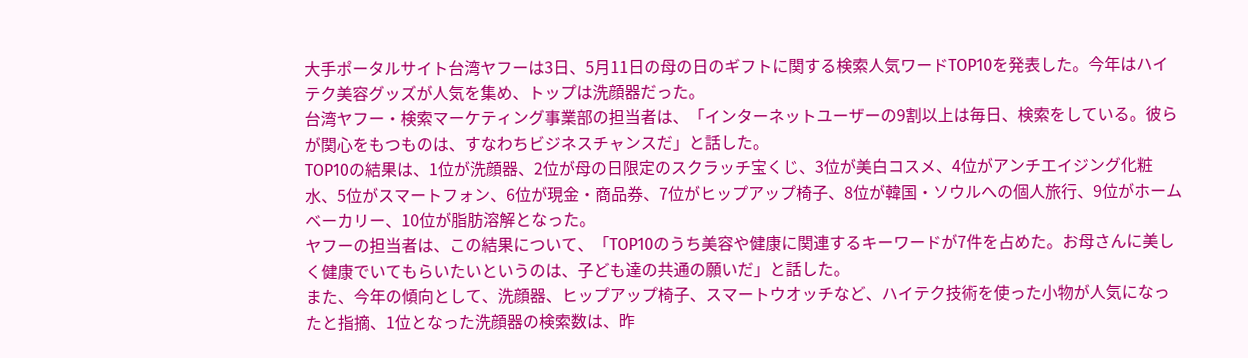大手ポータルサイト台湾ヤフーは3日、5月11日の母の日のギフトに関する検索人気ワードTOP10を発表した。今年はハイテク美容グッズが人気を集め、トップは洗顔器だった。
台湾ヤフー・検索マーケティング事業部の担当者は、「インターネットユーザーの9割以上は毎日、検索をしている。彼らが関心をもつものは、すなわちビジネスチャンスだ」と話した。
TOP10の結果は、1位が洗顔器、2位が母の日限定のスクラッチ宝くじ、3位が美白コスメ、4位がアンチエイジング化粧水、5位がスマートフォン、6位が現金・商品券、7位がヒップアップ椅子、8位が韓国・ソウルへの個人旅行、9位がホームベーカリー、10位が脂肪溶解となった。
ヤフーの担当者は、この結果について、「TOP10のうち美容や健康に関連するキーワードが7件を占めた。お母さんに美しく健康でいてもらいたいというのは、子ども達の共通の願いだ」と話した。
また、今年の傾向として、洗顔器、ヒップアップ椅子、スマートウオッチなど、ハイテク技術を使った小物が人気になったと指摘、1位となった洗顔器の検索数は、昨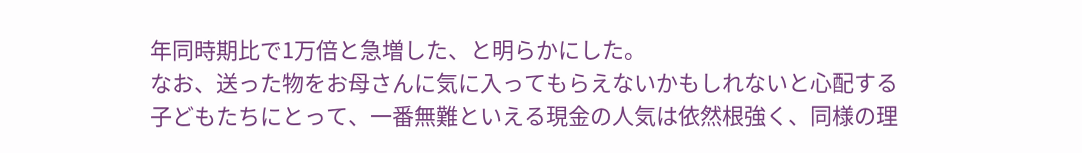年同時期比で1万倍と急増した、と明らかにした。
なお、送った物をお母さんに気に入ってもらえないかもしれないと心配する子どもたちにとって、一番無難といえる現金の人気は依然根強く、同様の理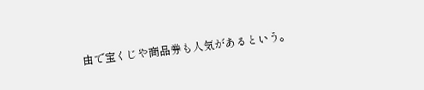由で宝くじや商品券も人気があるという。